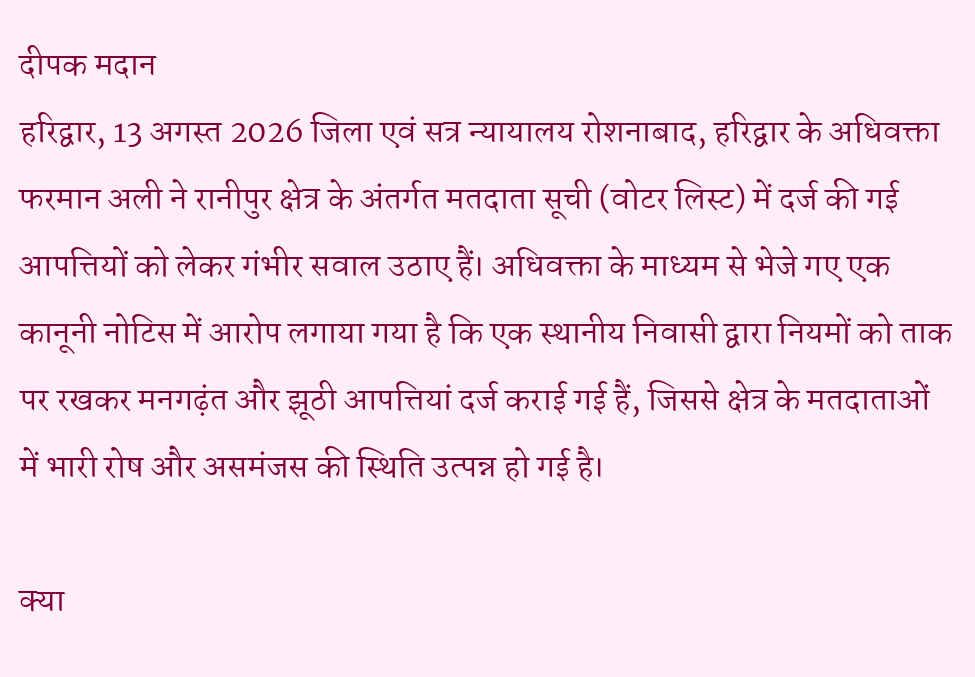दीपक मदान
हरिद्वार, 13 अगस्त 2026 जिला एवं सत्र न्यायालय रोशनाबाद, हरिद्वार के अधिवक्ता फरमान अली ने रानीपुर क्षेत्र के अंतर्गत मतदाता सूची (वोटर लिस्ट) में दर्ज की गई आपत्तियों को लेकर गंभीर सवाल उठाए हैं। अधिवक्ता के माध्यम से भेजे गए एक कानूनी नोटिस में आरोप लगाया गया है कि एक स्थानीय निवासी द्वारा नियमों को ताक पर रखकर मनगढ़ंत और झूठी आपत्तियां दर्ज कराई गई हैं, जिससे क्षेत्र के मतदाताओं में भारी रोष और असमंजस की स्थिति उत्पन्न हो गई है।

क्या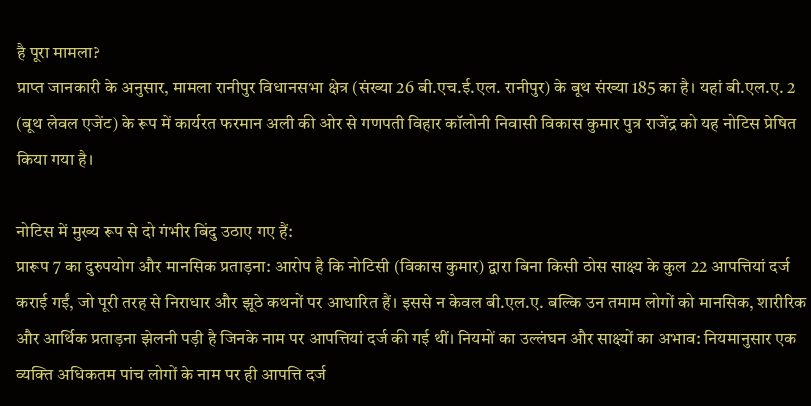है पूरा मामला?
प्राप्त जानकारी के अनुसार, मामला रानीपुर विधानसभा क्षेत्र (संख्या 26 बी.एच.ई.एल. रानीपुर) के बूथ संख्या 185 का है। यहां बी.एल.ए. 2 (बूथ लेवल एजेंट) के रूप में कार्यरत फरमान अली की ओर से गणपती विहार कॉलोनी निवासी विकास कुमार पुत्र राजेंद्र को यह नोटिस प्रेषित किया गया है।

नोटिस में मुख्य रूप से दो गंभीर बिंदु उठाए गए हैं:
प्रारूप 7 का दुरुपयोग और मानसिक प्रताड़ना: आरोप है कि नोटिसी (विकास कुमार) द्वारा बिना किसी ठोस साक्ष्य के कुल 22 आपत्तियां दर्ज कराई गईं, जो पूरी तरह से निराधार और झूठे कथनों पर आधारित हैं। इससे न केवल बी.एल.ए. बल्कि उन तमाम लोगों को मानसिक, शारीरिक और आर्थिक प्रताड़ना झेलनी पड़ी है जिनके नाम पर आपत्तियां दर्ज की गई थीं। नियमों का उल्लंघन और साक्ष्यों का अभाव: नियमानुसार एक व्यक्ति अधिकतम पांच लोगों के नाम पर ही आपत्ति दर्ज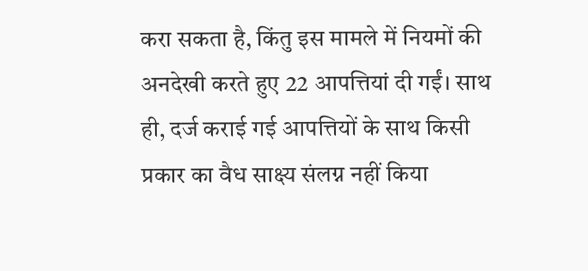करा सकता है, किंतु इस मामले में नियमों की अनदेखी करते हुए 22 आपत्तियां दी गईं। साथ ही, दर्ज कराई गई आपत्तियों के साथ किसी प्रकार का वैध साक्ष्य संलग्न नहीं किया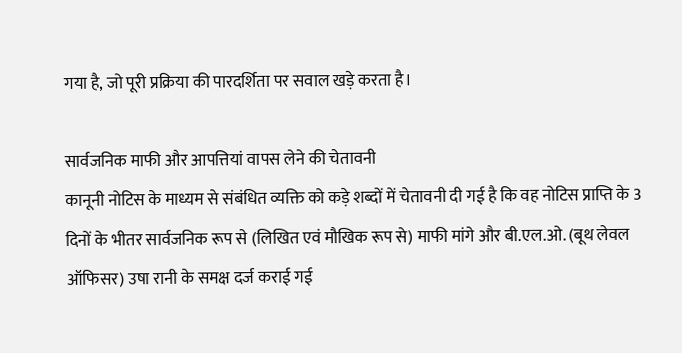गया है, जो पूरी प्रक्रिया की पारदर्शिता पर सवाल खड़े करता है।

सार्वजनिक माफी और आपत्तियां वापस लेने की चेतावनी
कानूनी नोटिस के माध्यम से संबंधित व्यक्ति को कड़े शब्दों में चेतावनी दी गई है कि वह नोटिस प्राप्ति के 3 दिनों के भीतर सार्वजनिक रूप से (लिखित एवं मौखिक रूप से) माफी मांगे और बी.एल.ओ. (बूथ लेवल ऑफिसर) उषा रानी के समक्ष दर्ज कराई गई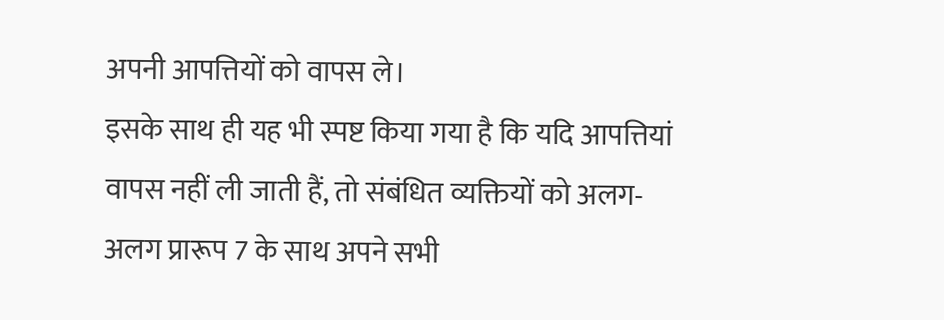अपनी आपत्तियों को वापस ले।
इसके साथ ही यह भी स्पष्ट किया गया है कि यदि आपत्तियां वापस नहीं ली जाती हैं, तो संबंधित व्यक्तियों को अलग-अलग प्रारूप 7 के साथ अपने सभी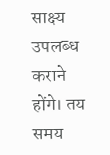साक्ष्य उपलब्ध कराने होंगे। तय समय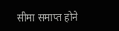सीमा समाप्त होने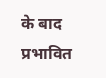के बाद प्रभावित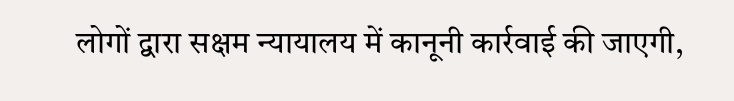लोगों द्वारा सक्षम न्यायालय में कानूनी कार्रवाई की जाएगी,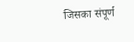जिसका संपूर्ण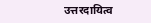उत्तरदायित्व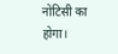नोटिसी का होगा।